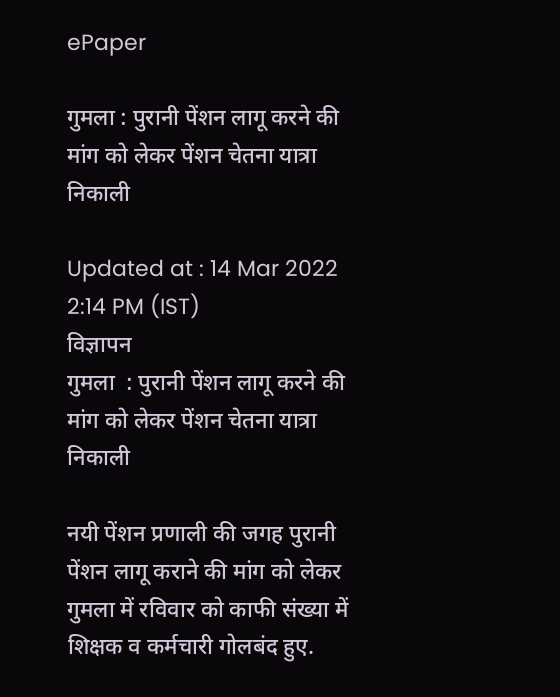ePaper

गुमला : पुरानी पेंशन लागू करने की मांग को लेकर पेंशन चेतना यात्रा निकाली

Updated at : 14 Mar 2022 2:14 PM (IST)
विज्ञापन
गुमला  : पुरानी पेंशन लागू करने की मांग को लेकर पेंशन चेतना यात्रा निकाली

नयी पेंशन प्रणाली की जगह पुरानी पेंशन लागू कराने की मांग को लेकर गुमला में रविवार को काफी संख्या में शिक्षक व कर्मचारी गोलबंद हुए.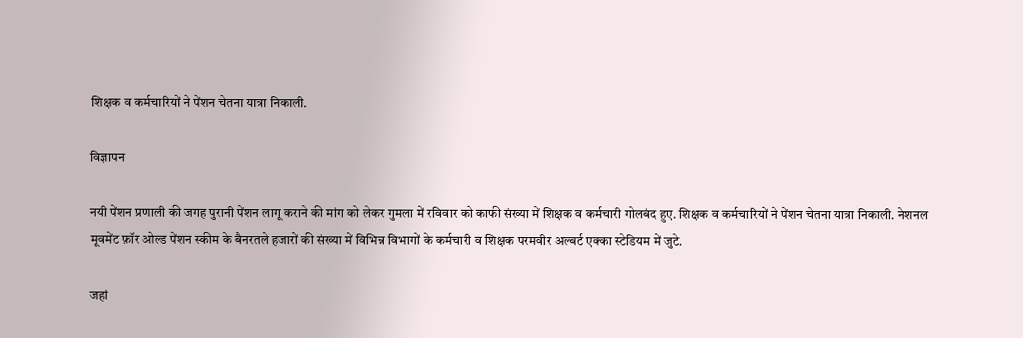शिक्षक व कर्मचारियों ने पेंशन चेतना यात्रा निकाली.

विज्ञापन

नयी पेंशन प्रणाली की जगह पुरानी पेंशन लागू कराने की मांग को लेकर गुमला में रविवार को काफी संख्या में शिक्षक व कर्मचारी गोलबंद हुए. शिक्षक व कर्मचारियों ने पेंशन चेतना यात्रा निकाली. नेशनल मूवमेंट फ़ॉर ओल्ड पेंशन स्कीम के बैनरतले हजारों की संख्या में विभिन्न विभागों के कर्मचारी व शिक्षक परमवीर अल्बर्ट एक्का स्टेडियम में जुटे.

जहां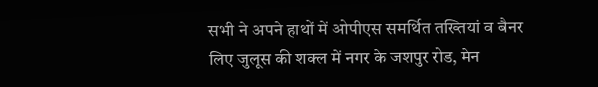सभी ने अपने हाथों में ओपीएस समर्थित तख्तियां व बैनर लिए जुलूस की शक्ल में नगर के जशपुर रोड, मेन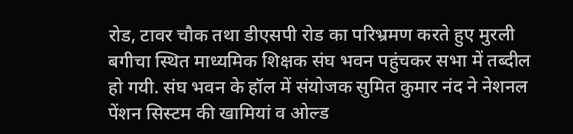रोड, टावर चौक तथा डीएसपी रोड का परिभ्रमण करते हुए मुरली बगीचा स्थित माध्यमिक शिक्षक संघ भवन पहुंचकर सभा में तब्दील हो गयी. संघ भवन के हॉल में संयोजक सुमित कुमार नंद ने नेशनल पेंशन सिस्टम की खामियां व ओल्ड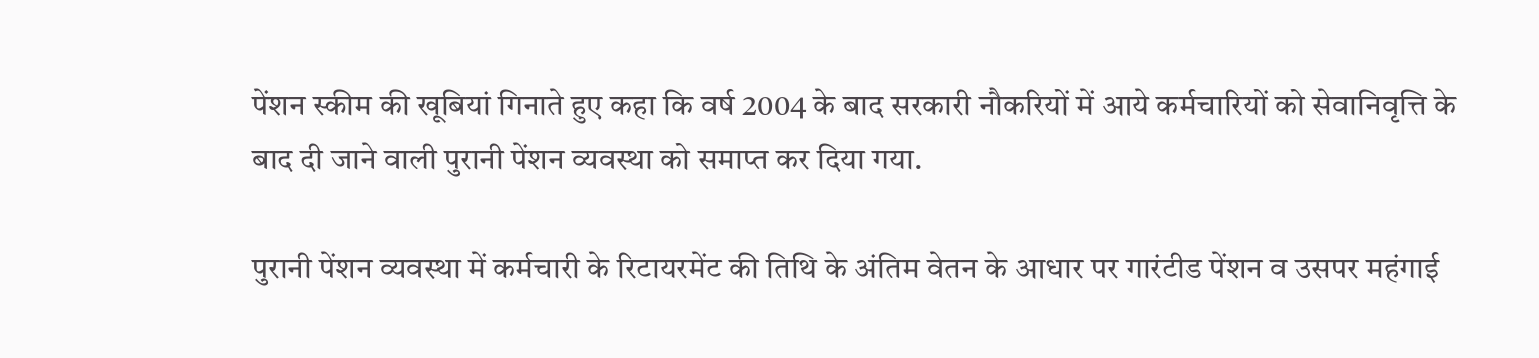पेंशन स्कीम की खूबियां गिनाते हुए कहा कि वर्ष 2004 के बाद सरकारी नौकरियों में आये कर्मचारियों को सेवानिवृत्ति के बाद दी जाने वाली पुरानी पेंशन व्यवस्था को समाप्त कर दिया गया.

पुरानी पेंशन व्यवस्था में कर्मचारी के रिटायरमेंट की तिथि के अंतिम वेतन के आधार पर गारंटीड पेंशन व उसपर महंगाई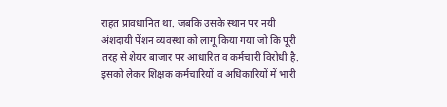राहत प्रावधानित था. जबकि उसके स्थान पर नयी अंशदायी पेंशन व्यवस्था को लागू किया गया जो कि पूरी तरह से शेयर बाजार पर आधारित व कर्मचारी विरोधी है. इसको लेकर शिक्षक कर्मचारियों व अधिकारियों में भारी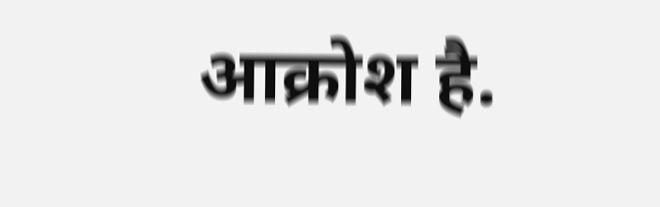आक्रोश है.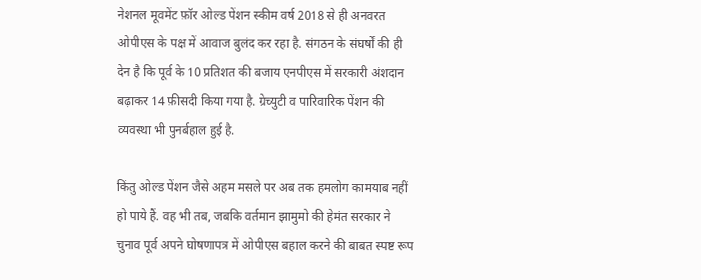नेशनल मूवमेंट फ़ॉर ओल्ड पेंशन स्कीम वर्ष 2018 से ही अनवरत ओपीएस के पक्ष में आवाज बुलंद कर रहा है. संगठन के संघर्षों की ही देन है कि पूर्व के 10 प्रतिशत की बजाय एनपीएस में सरकारी अंशदान बढ़ाकर 14 फ़ीसदी किया गया है. ग्रेच्युटी व पारिवारिक पेंशन की व्यवस्था भी पुनर्बहाल हुई है.

किंतु ओल्ड पेंशन जैसे अहम मसले पर अब तक हमलोग कामयाब नहीं हो पाये हैं. वह भी तब, जबकि वर्तमान झामुमो की हेमंत सरकार ने चुनाव पूर्व अपने घोषणापत्र में ओपीएस बहाल करने की बाबत स्पष्ट रूप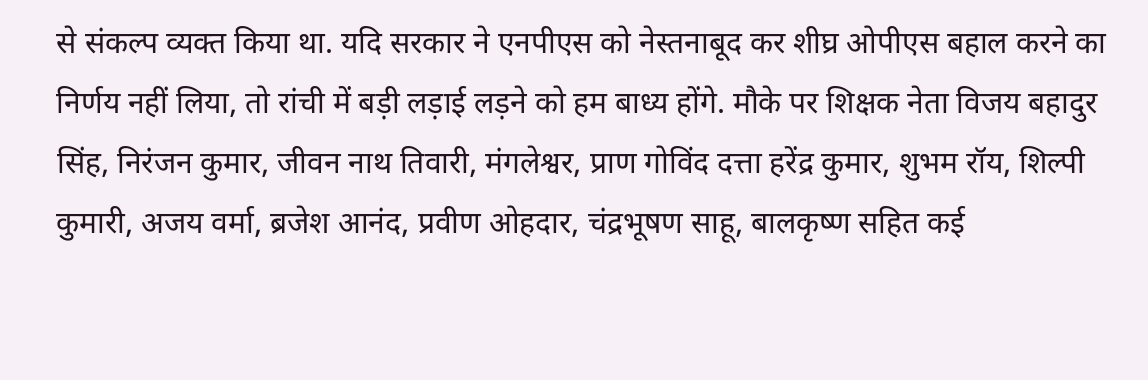से संकल्प व्यक्त किया था. यदि सरकार ने एनपीएस को नेस्तनाबूद कर शीघ्र ओपीएस बहाल करने का निर्णय नहीं लिया, तो रांची में बड़ी लड़ाई लड़ने को हम बाध्य होंगे. मौके पर शिक्षक नेता विजय बहादुर सिंह, निरंजन कुमार, जीवन नाथ तिवारी, मंगलेश्वर, प्राण गोविंद दत्ता हरेंद्र कुमार, शुभम रॉय, शिल्पी कुमारी, अजय वर्मा, ब्रजेश आनंद, प्रवीण ओहदार, चंद्रभूषण साहू, बालकृष्ण सहित कई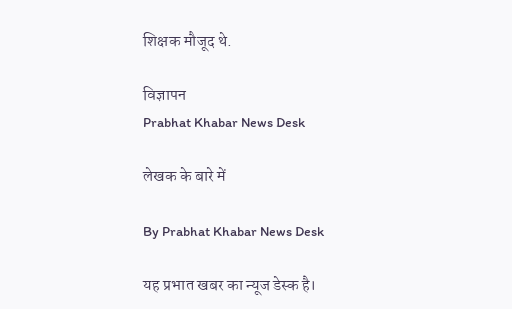शिक्षक मौजूद थे.

विज्ञापन
Prabhat Khabar News Desk

लेखक के बारे में

By Prabhat Khabar News Desk

यह प्रभात खबर का न्यूज डेस्क है।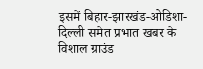इसमें बिहार-झारखंड-ओडिशा-दिल्‍ली समेत प्रभात खबर के विशाल ग्राउंड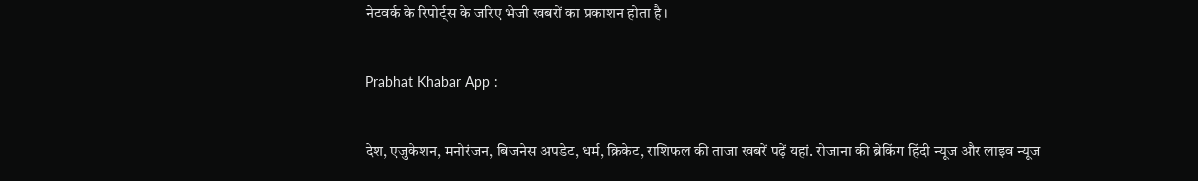नेटवर्क के रिपोर्ट्स के जरिए भेजी खबरों का प्रकाशन होता है।

Prabhat Khabar App :

देश, एजुकेशन, मनोरंजन, बिजनेस अपडेट, धर्म, क्रिकेट, राशिफल की ताजा खबरें पढ़ें यहां. रोजाना की ब्रेकिंग हिंदी न्यूज और लाइव न्यूज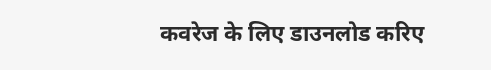कवरेज के लिए डाउनलोड करिए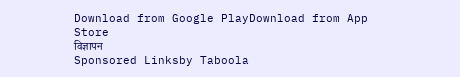Download from Google PlayDownload from App Store
विज्ञापन
Sponsored Linksby Taboola